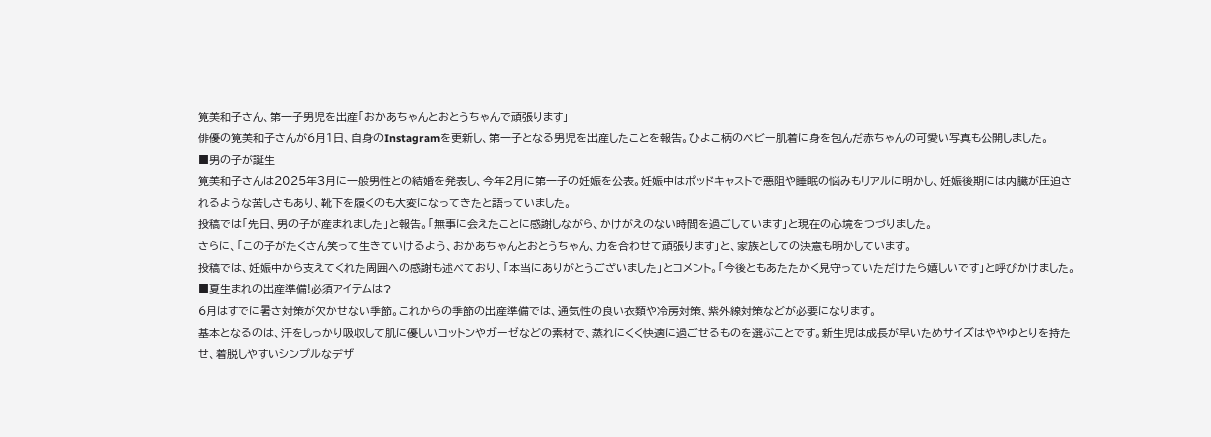筧美和子さん、第一子男児を出産「おかあちゃんとおとうちゃんで頑張ります」
俳優の筧美和子さんが6月1日、自身のInstagramを更新し、第一子となる男児を出産したことを報告。ひよこ柄のベビー肌着に身を包んだ赤ちゃんの可愛い写真も公開しました。
■男の子が誕生
筧美和子さんは2025年3月に一般男性との結婚を発表し、今年2月に第一子の妊娠を公表。妊娠中はポッドキャストで悪阻や睡眠の悩みもリアルに明かし、妊娠後期には内臓が圧迫されるような苦しさもあり、靴下を履くのも大変になってきたと語っていました。
投稿では「先日、男の子が産まれました」と報告。「無事に会えたことに感謝しながら、かけがえのない時間を過ごしています」と現在の心境をつづりました。
さらに、「この子がたくさん笑って生きていけるよう、おかあちゃんとおとうちゃん、力を合わせて頑張ります」と、家族としての決意も明かしています。
投稿では、妊娠中から支えてくれた周囲への感謝も述べており、「本当にありがとうございました」とコメント。「今後ともあたたかく見守っていただけたら嬉しいです」と呼びかけました。
■夏生まれの出産準備!必須アイテムは?
6月はすでに暑さ対策が欠かせない季節。これからの季節の出産準備では、通気性の良い衣類や冷房対策、紫外線対策などが必要になります。
基本となるのは、汗をしっかり吸収して肌に優しいコットンやガーゼなどの素材で、蒸れにくく快適に過ごせるものを選ぶことです。新生児は成長が早いためサイズはややゆとりを持たせ、着脱しやすいシンプルなデザ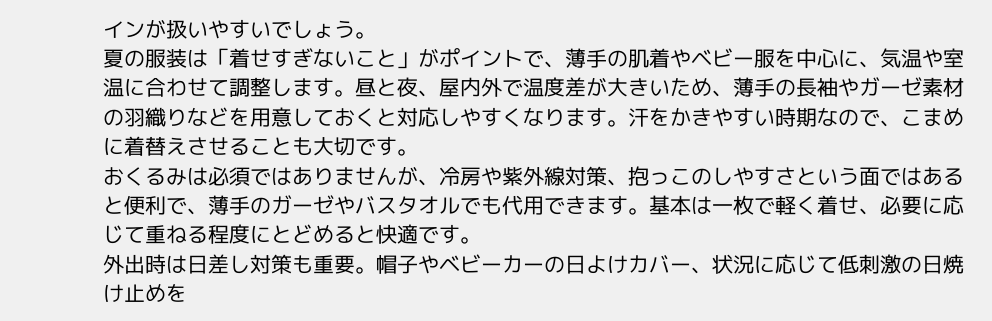インが扱いやすいでしょう。
夏の服装は「着せすぎないこと」がポイントで、薄手の肌着やベビー服を中心に、気温や室温に合わせて調整します。昼と夜、屋内外で温度差が大きいため、薄手の長袖やガーゼ素材の羽織りなどを用意しておくと対応しやすくなります。汗をかきやすい時期なので、こまめに着替えさせることも大切です。
おくるみは必須ではありませんが、冷房や紫外線対策、抱っこのしやすさという面ではあると便利で、薄手のガーゼやバスタオルでも代用できます。基本は一枚で軽く着せ、必要に応じて重ねる程度にとどめると快適です。
外出時は日差し対策も重要。帽子やベビーカーの日よけカバー、状況に応じて低刺激の日焼け止めを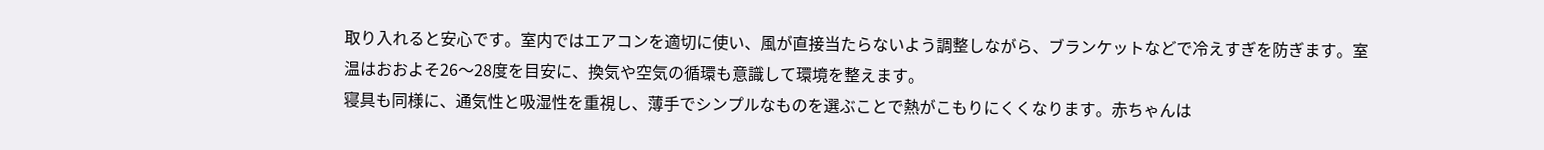取り入れると安心です。室内ではエアコンを適切に使い、風が直接当たらないよう調整しながら、ブランケットなどで冷えすぎを防ぎます。室温はおおよそ26〜28度を目安に、換気や空気の循環も意識して環境を整えます。
寝具も同様に、通気性と吸湿性を重視し、薄手でシンプルなものを選ぶことで熱がこもりにくくなります。赤ちゃんは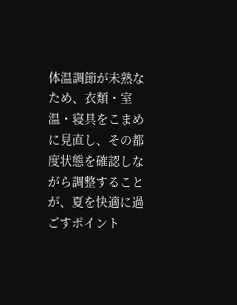体温調節が未熟なため、衣類・室温・寝具をこまめに見直し、その都度状態を確認しながら調整することが、夏を快適に過ごすポイント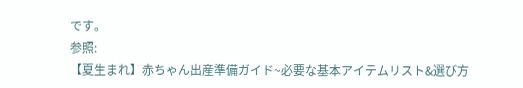です。
参照:
【夏生まれ】赤ちゃん出産準備ガイド~必要な基本アイテムリスト&選び方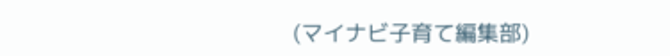(マイナビ子育て編集部)